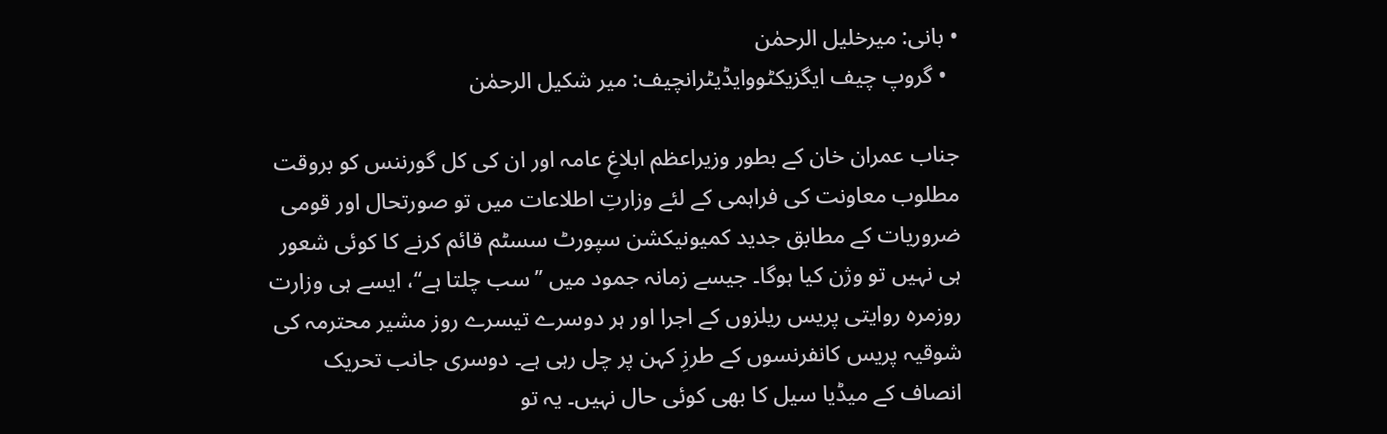• بانی: میرخلیل الرحمٰن
  • گروپ چیف ایگزیکٹووایڈیٹرانچیف: میر شکیل الرحمٰن

جناب عمران خان کے بطور وزیراعظم ابلاغِ عامہ اور ان کی کل گورننس کو بروقت مطلوب معاونت کی فراہمی کے لئے وزارتِ اطلاعات میں تو صورتحال اور قومی ضروریات کے مطابق جدید کمیونیکشن سپورٹ سسٹم قائم کرنے کا کوئی شعور ہی نہیں تو وژن کیا ہوگا۔ جیسے زمانہ جمود میں ’’سب چلتا ہے‘‘، ایسے ہی وزارت روزمرہ روایتی پریس ریلزوں کے اجرا اور ہر دوسرے تیسرے روز مشیر محترمہ کی شوقیہ پریس کانفرنسوں کے طرزِ کہن پر چل رہی ہے۔ دوسری جانب تحریک انصاف کے میڈیا سیل کا بھی کوئی حال نہیں۔ یہ تو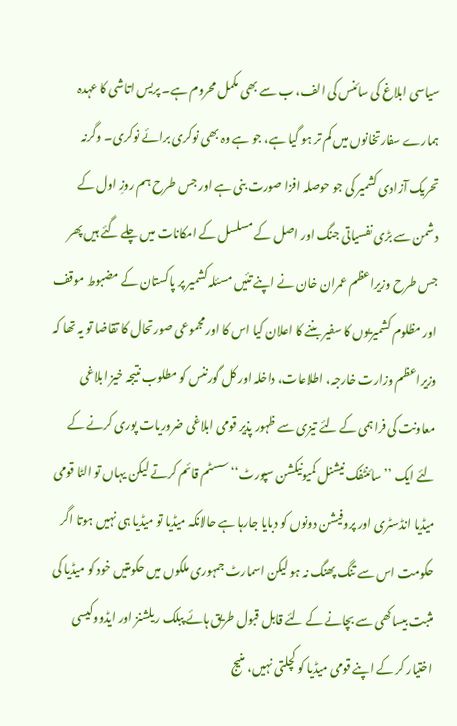سیاسی ابلاغ کی سائنس کی الف، ب سے بھی مکمل محروم ہے۔ پریس اتاشی کا عہدہ ہمارے سفارتخانوں میں کم تر ہو گیا ہے، جو ہے وہ بھی نوکری برائے نوکری۔ وگرنہ تحریک آزادی کشمیر کی جو حوصلہ افزا صورت بنی ہے اور جس طرح ہم روزِ اول کے دشمن سے بڑی نفسیاتی جنگ اور اصل کے مسلسل کے امکانات میں چلے گئے ہیں پھر جس طرح وزیراعظم عمران خان نے اپنے تئیں مسئلہ کشمیر پر پاکستان کے مضبوط موقف اور مظلوم کشمیریوں کا سفیر بننے کا اعلان کیا اس کا اور مجموعی صورتحال کا تقاضا تو یہ تھا کہ وزیراعظم وزارت خارجہ، اطلاعات، داخلہ اور کل گورننس کو مطلوب نتیجہ خیز ابلاغی معاونت کی فراہمی کے لئے تیزی سے ظہور پذیر قومی ابلاغی ضروریات پوری کرنے کے لئے ایک ’’سائنٹفک نیشنل کمیونیکشن سپورٹ‘‘ سسٹم قائم کرتے لیکن یہاں تو الٹا قومی میڈیا انڈسٹری اور پروفیشن دونوں کو دبایا جارہا ہے حالانکہ میڈیا تو میڈیا ہی نہیں ہوتا اگر حکومت اس سے تنگ پھنگ نہ ہو لیکن اسمارٹ جمہوری ملکوں میں حکومتیں خود کو میڈیا کی مثبت بیساکھی سے بچانے کے لئے قابل قبول طریق ہائے پبلک ریلشنز اور ایڈووکیسی اختیار کر کے اپنے قومی میڈیا کو کچلتی نہیں، منیج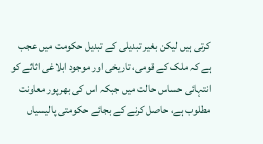کرتی ہیں لیکن بغیر تبدیلی کے تبدیل حکومت میں عجب ہے کہ ملک کے قومی، تاریخی اور موجود ابلاغی اثاثے کو انتہائی حساس حالت میں جبکہ اس کی بھرپور معاونت مطلوب ہے، حاصل کرنے کے بجائے حکومتی پالیسیاں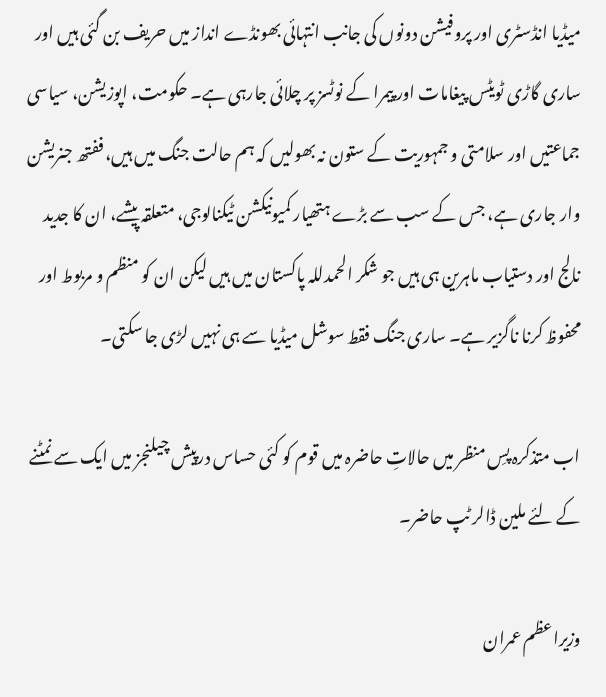میڈیا انڈسٹری اور پروفیشن دونوں کی جانب انتہائی بھونڈے انداز میں حریف بن گئی ہیں اور ساری گاڑی ٹویٹس پیغامات اور پیمرا کے نوٹسز پر چلائی جارہی ہے۔ حکومت، اپوزیشن، سیاسی جماعتیں اور سلامتی و جمہوریت کے ستون نہ بھولیں کہ ہم حالت جنگ میں ہیں، ففتھ جنریشن وار جاری ہے، جس کے سب سے بڑے ہتھیار کمیونیکشن ٹیکنالوجی، متعلقہ پیشے، ان کا جدید نالج اور دستیاب ماہرین ہی ہیں جو شکر الحمدللہ پاکستان میں ہیں لیکن ان کو منظم و مربوط اور محفوظ کرنا ناگزیر ہے۔ ساری جنگ فقط سوشل میڈیا سے ہی نہیں لڑی جا سکتی۔

اب متذکرہ پسِ منظر میں حالاتِ حاضرہ میں قوم کو کئی حساس درپیش چیلنجز میں ایک سے نمٹنے کے لئے ملین ڈالر ٹپ حاضر۔

وزیراعظم عمران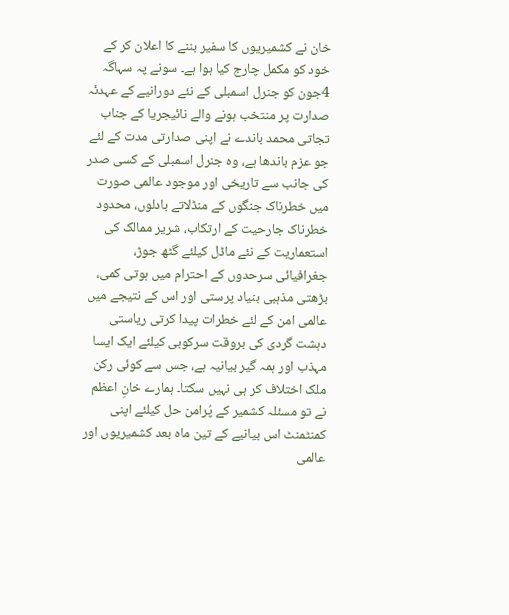خان نے کشمیریوں کا سفیر بننے کا اعلان کر کے خود کو مکمل چارج کیا ہوا ہے۔ سونے پہ سہاگہ 4جون کو جنرل اسمبلی کے نئے دورانیے کے عہدئہ صدارت پر منتخب ہونے والے نائیجریا کے جناب تجاتی محمد باندے نے اپنی صدارتی مدت کے لئے جو عزم باندھا ہے، وہ جنرل اسمبلی کے کسی صدر کی جانب سے تاریخی اور موجود عالمی صورت میں خطرناک جنگوں کے منڈلاتے بادلوں، محدود خطرناک جارحیت کے ارتکاب، شریر ممالک کی استعماریت کے نئے ماڈل کیلئے گٹھ جوڑ، جغرافیائی سرحدوں کے احترام میں ہوتی کمی، بڑھتی مذہبی بنیاد پرستی اور اس کے نتیجے میں عالمی امن کے لئے خطرات پیدا کرتی ریاستی دہشت گردی کی بروقت سرکوبی کیلئے ایک ایسا مہذب اور ہمہ گیر بیانیہ ہے، جس سے کوئی رکن ملک اختلاف کر ہی نہیں سکتا۔ ہمارے خانِ اعظم نے تو مسئلہ کشمیر کے پُرامن حل کیلئے اپنی کمنٹمنٹ اس بیانیے کے تین ماہ بعد کشمیریوں اور عالمی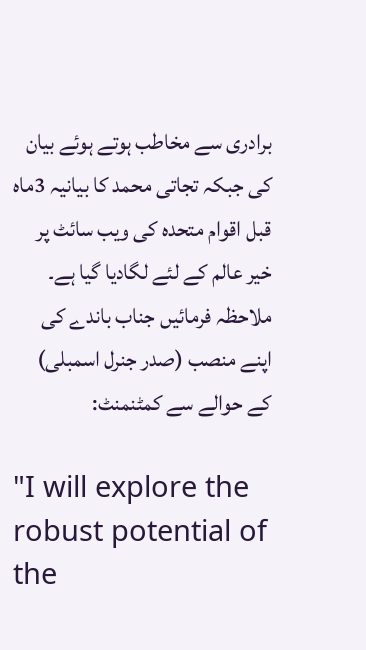برادری سے مخاطب ہوتے ہوئے بیان کی جبکہ تجاتی محمد کا بیانیہ 3ماہ قبل اقوام متحدہ کی ویب سائٹ پر خیر عالم کے لئے لگادیا گیا ہے۔ ملاحظہ فرمائیں جناب باندے کی اپنے منصب (صدر جنرل اسمبلی) کے حوالے سے کمٹنمنٹ:

"I will explore the robust potential of the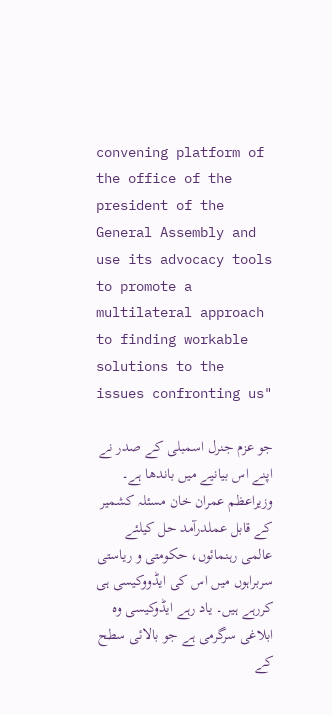convening platform of the office of the president of the General Assembly and use its advocacy tools to promote a multilateral approach to finding workable solutions to the issues confronting us"

جو عزم جنرل اسمبلی کے صدر نے اپنے اس بیانیے میں باندھا ہے۔ وزیراعظم عمران خان مسئلہ کشمیر کے قابل عملدرآمد حل کیلئے عالمی رہنمائوں، حکومتی و ریاستی سربراہوں میں اس کی ایڈووکیسی ہی کررہے ہیں۔ یاد رہے ایڈوکیسی وہ ابلاغی سرگرمی ہے جو بالائی سطح کے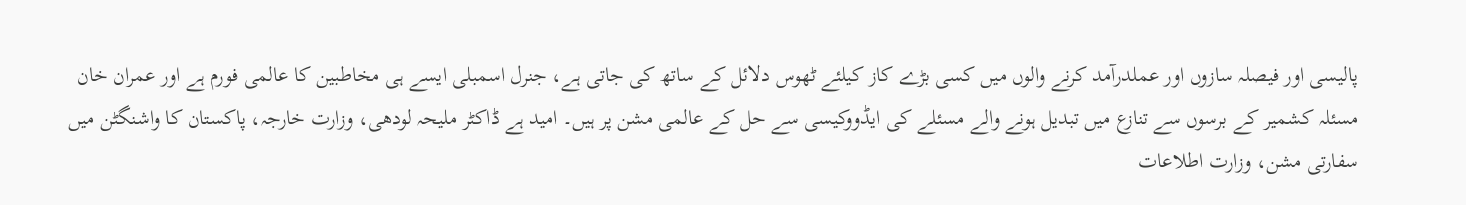پالیسی اور فیصلہ سازوں اور عملدرآمد کرنے والوں میں کسی بڑے کاز کیلئے ٹھوس دلائل کے ساتھ کی جاتی ہے، جنرل اسمبلی ایسے ہی مخاطبین کا عالمی فورم ہے اور عمران خان مسئلہ کشمیر کے برسوں سے تنازع میں تبدیل ہونے والے مسئلے کی ایڈووکیسی سے حل کے عالمی مشن پر ہیں۔ امید ہے ڈاکٹر ملیحہ لودھی، وزارت خارجہ، پاکستان کا واشنگٹن میں سفارتی مشن، وزارت اطلاعات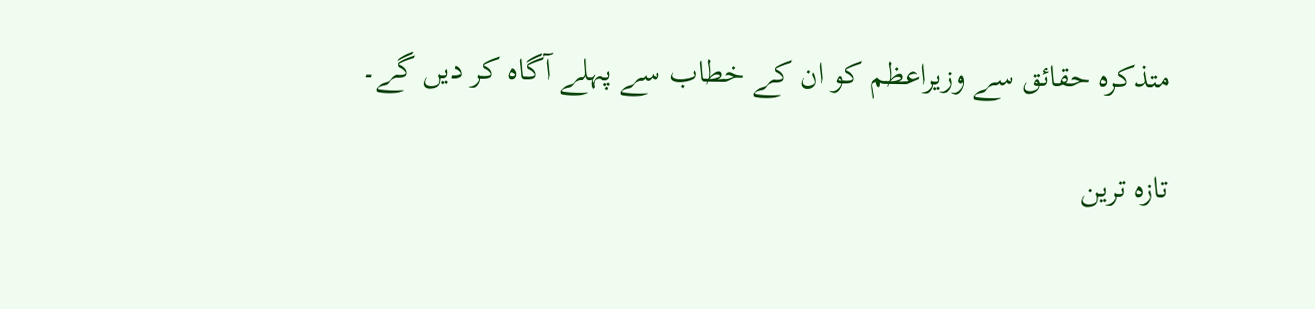متذکرہ حقائق سے وزیراعظم کو ان کے خطاب سے پہلے آگاہ کر دیں گے۔

تازہ ترین